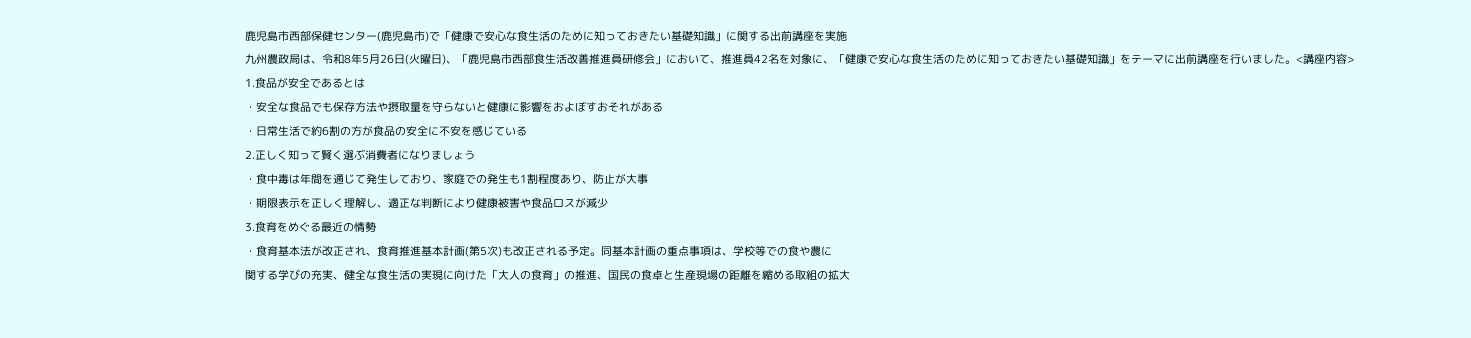鹿児島市西部保健センター(鹿児島市)で「健康で安心な食生活のために知っておきたい基礎知識」に関する出前講座を実施
九州農政局は、令和8年5月26日(火曜日)、「鹿児島市西部食生活改善推進員研修会」において、推進員42名を対象に、「健康で安心な食生活のために知っておきたい基礎知識」をテーマに出前講座を行いました。<講座内容>
1.食品が安全であるとは
・安全な食品でも保存方法や摂取量を守らないと健康に影響をおよぼすおそれがある
・日常生活で約6割の方が食品の安全に不安を感じている
2.正しく知って賢く選ぶ消費者になりましょう
・食中毒は年間を通じて発生しており、家庭での発生も1割程度あり、防止が大事
・期限表示を正しく理解し、適正な判断により健康被害や食品ロスが減少
3.食育をめぐる最近の情勢
・食育基本法が改正され、食育推進基本計画(第5次)も改正される予定。同基本計画の重点事項は、学校等での食や農に
関する学びの充実、健全な食生活の実現に向けた「大人の食育」の推進、国民の食卓と生産現場の距離を縮める取組の拡大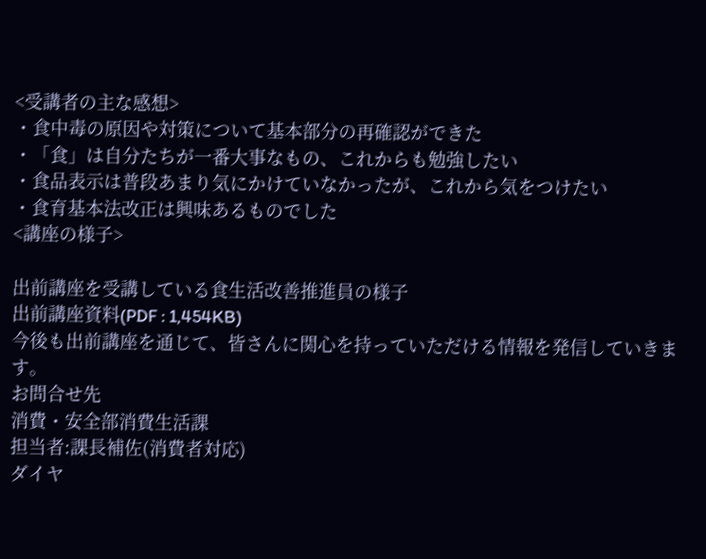<受講者の主な感想>
・食中毒の原因や対策について基本部分の再確認ができた
・「食」は自分たちが一番大事なもの、これからも勉強したい
・食品表示は普段あまり気にかけていなかったが、これから気をつけたい
・食育基本法改正は興味あるものでした
<講座の様子>

出前講座を受講している食生活改善推進員の様子
出前講座資料(PDF : 1,454KB)
今後も出前講座を通じて、皆さんに関心を持っていただける情報を発信していきます。
お問合せ先
消費・安全部消費生活課
担当者:課長補佐(消費者対応)
ダイヤ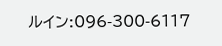ルイン:096-300-6117